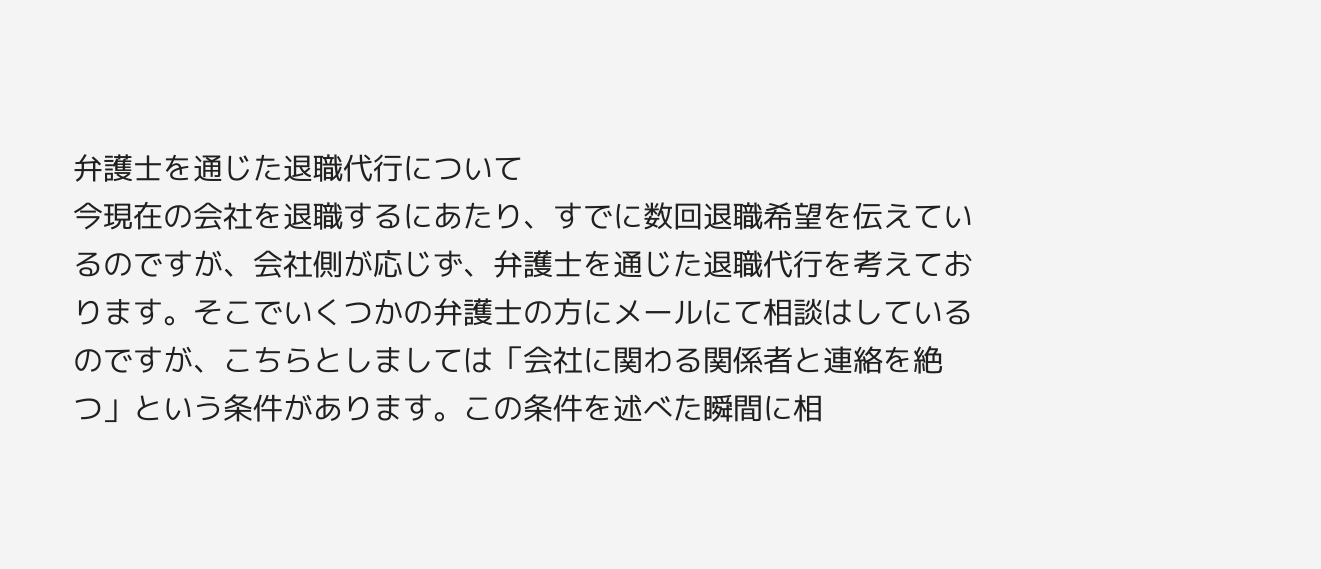弁護士を通じた退職代行について
今現在の会社を退職するにあたり、すでに数回退職希望を伝えているのですが、会社側が応じず、弁護士を通じた退職代行を考えております。そこでいくつかの弁護士の方にメールにて相談はしているのですが、こちらとしましては「会社に関わる関係者と連絡を絶つ」という条件があります。この条件を述べた瞬間に相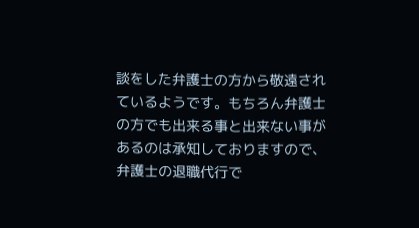談をした弁護士の方から敬遠されているようです。もちろん弁護士の方でも出来る事と出来ない事があるのは承知しておりますので、弁護士の退職代行で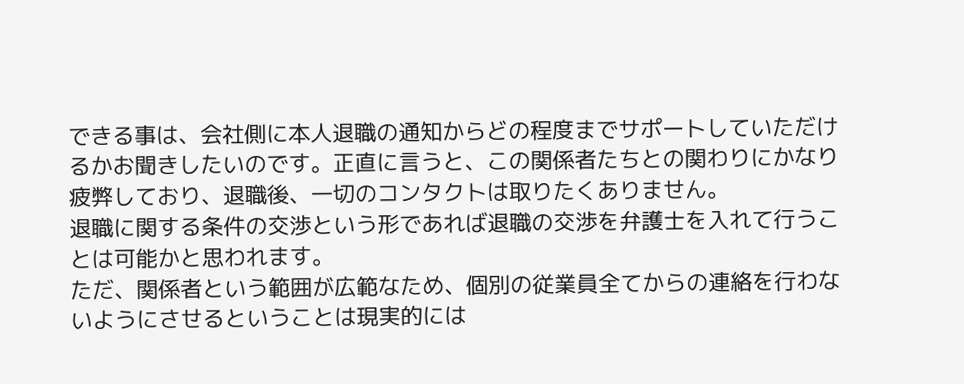できる事は、会社側に本人退職の通知からどの程度までサポートしていただけるかお聞きしたいのです。正直に言うと、この関係者たちとの関わりにかなり疲弊しており、退職後、一切のコンタクトは取りたくありません。
退職に関する条件の交渉という形であれば退職の交渉を弁護士を入れて行うことは可能かと思われます。
ただ、関係者という範囲が広範なため、個別の従業員全てからの連絡を行わないようにさせるということは現実的には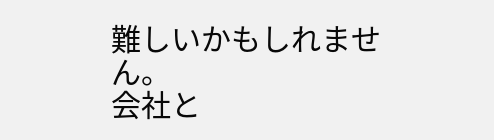難しいかもしれません。
会社と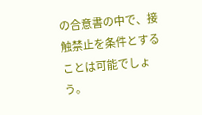の合意書の中で、接触禁止を条件とすることは可能でしょう。